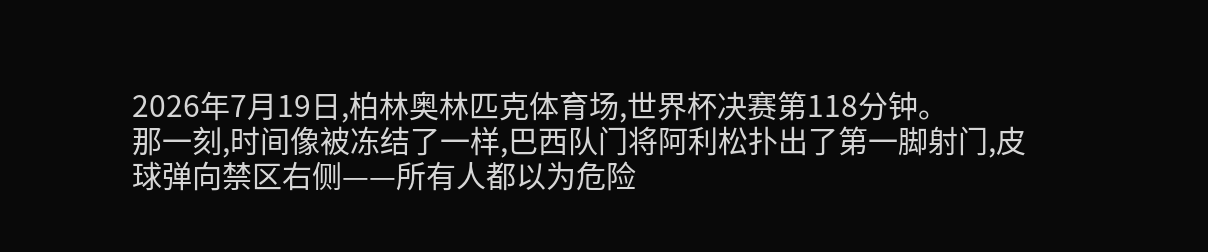2026年7月19日,柏林奥林匹克体育场,世界杯决赛第118分钟。
那一刻,时间像被冻结了一样,巴西队门将阿利松扑出了第一脚射门,皮球弹向禁区右侧——所有人都以为危险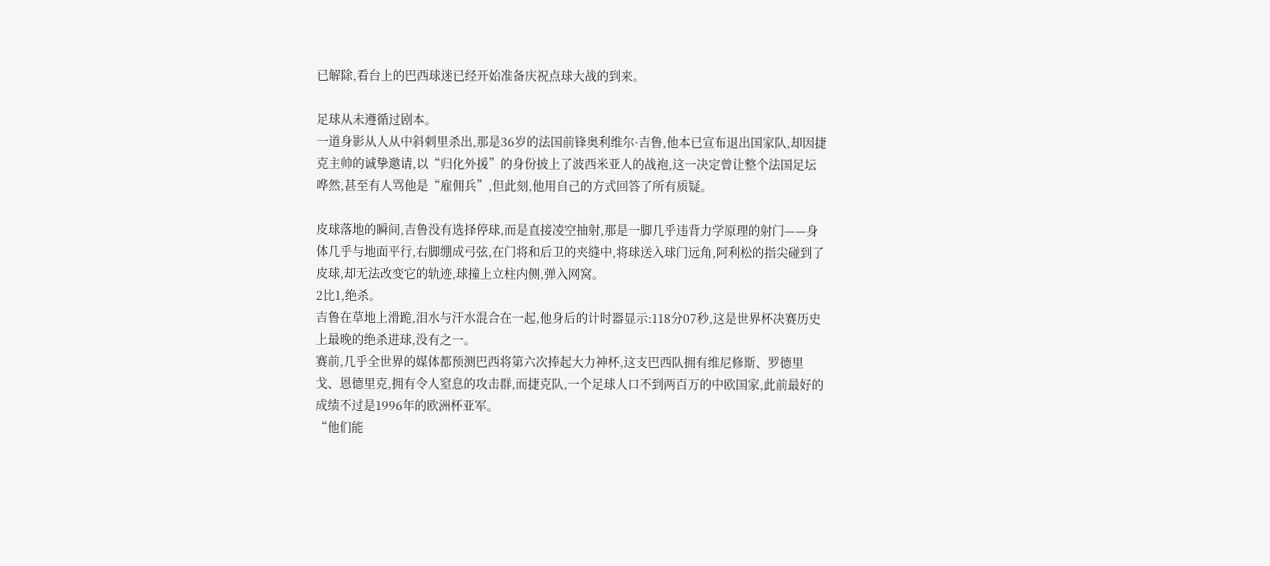已解除,看台上的巴西球迷已经开始准备庆祝点球大战的到来。

足球从未遵循过剧本。
一道身影从人从中斜刺里杀出,那是36岁的法国前锋奥利维尔·吉鲁,他本已宣布退出国家队,却因捷克主帅的诚挚邀请,以“归化外援”的身份披上了波西米亚人的战袍,这一决定曾让整个法国足坛哗然,甚至有人骂他是“雇佣兵”,但此刻,他用自己的方式回答了所有质疑。

皮球落地的瞬间,吉鲁没有选择停球,而是直接凌空抽射,那是一脚几乎违背力学原理的射门——身体几乎与地面平行,右脚绷成弓弦,在门将和后卫的夹缝中,将球送入球门远角,阿利松的指尖碰到了皮球,却无法改变它的轨迹,球撞上立柱内侧,弹入网窝。
2比1,绝杀。
吉鲁在草地上滑跪,泪水与汗水混合在一起,他身后的计时器显示:118分07秒,这是世界杯决赛历史上最晚的绝杀进球,没有之一。
赛前,几乎全世界的媒体都预测巴西将第六次捧起大力神杯,这支巴西队拥有维尼修斯、罗德里戈、恩德里克,拥有令人窒息的攻击群,而捷克队,一个足球人口不到两百万的中欧国家,此前最好的成绩不过是1996年的欧洲杯亚军。
“他们能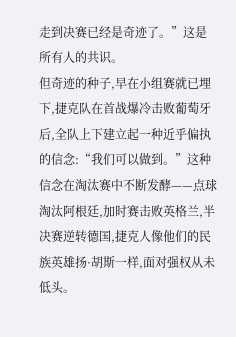走到决赛已经是奇迹了。”这是所有人的共识。
但奇迹的种子,早在小组赛就已埋下,捷克队在首战爆冷击败葡萄牙后,全队上下建立起一种近乎偏执的信念:“我们可以做到。”这种信念在淘汰赛中不断发酵——点球淘汰阿根廷,加时赛击败英格兰,半决赛逆转德国,捷克人像他们的民族英雄扬·胡斯一样,面对强权从未低头。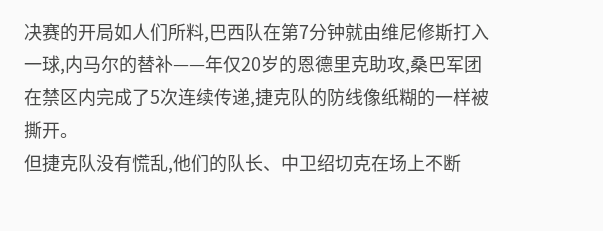决赛的开局如人们所料,巴西队在第7分钟就由维尼修斯打入一球,内马尔的替补——年仅20岁的恩德里克助攻,桑巴军团在禁区内完成了5次连续传递,捷克队的防线像纸糊的一样被撕开。
但捷克队没有慌乱,他们的队长、中卫绍切克在场上不断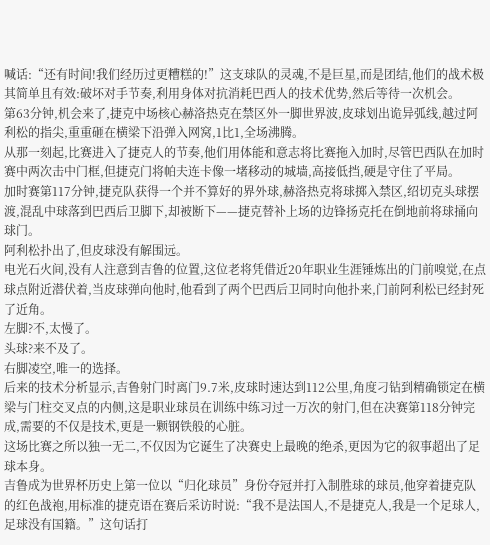喊话:“还有时间!我们经历过更糟糕的!”这支球队的灵魂,不是巨星,而是团结,他们的战术极其简单且有效:破坏对手节奏,利用身体对抗消耗巴西人的技术优势,然后等待一次机会。
第63分钟,机会来了,捷克中场核心赫洛热克在禁区外一脚世界波,皮球划出诡异弧线,越过阿利松的指尖,重重砸在横梁下沿弹入网窝,1比1,全场沸腾。
从那一刻起,比赛进入了捷克人的节奏,他们用体能和意志将比赛拖入加时,尽管巴西队在加时赛中两次击中门框,但捷克门将帕夫连卡像一堵移动的城墙,高接低挡,硬是守住了平局。
加时赛第117分钟,捷克队获得一个并不算好的界外球,赫洛热克将球掷入禁区,绍切克头球摆渡,混乱中球落到巴西后卫脚下,却被断下——捷克替补上场的边锋扬克托在倒地前将球捅向球门。
阿利松扑出了,但皮球没有解围远。
电光石火间,没有人注意到吉鲁的位置,这位老将凭借近20年职业生涯锤炼出的门前嗅觉,在点球点附近潜伏着,当皮球弹向他时,他看到了两个巴西后卫同时向他扑来,门前阿利松已经封死了近角。
左脚?不,太慢了。
头球?来不及了。
右脚凌空,唯一的选择。
后来的技术分析显示,吉鲁射门时离门9.7米,皮球时速达到112公里,角度刁钻到精确锁定在横梁与门柱交叉点的内侧,这是职业球员在训练中练习过一万次的射门,但在决赛第118分钟完成,需要的不仅是技术,更是一颗钢铁般的心脏。
这场比赛之所以独一无二,不仅因为它诞生了决赛史上最晚的绝杀,更因为它的叙事超出了足球本身。
吉鲁成为世界杯历史上第一位以“归化球员”身份夺冠并打入制胜球的球员,他穿着捷克队的红色战袍,用标准的捷克语在赛后采访时说:“我不是法国人,不是捷克人,我是一个足球人,足球没有国籍。”这句话打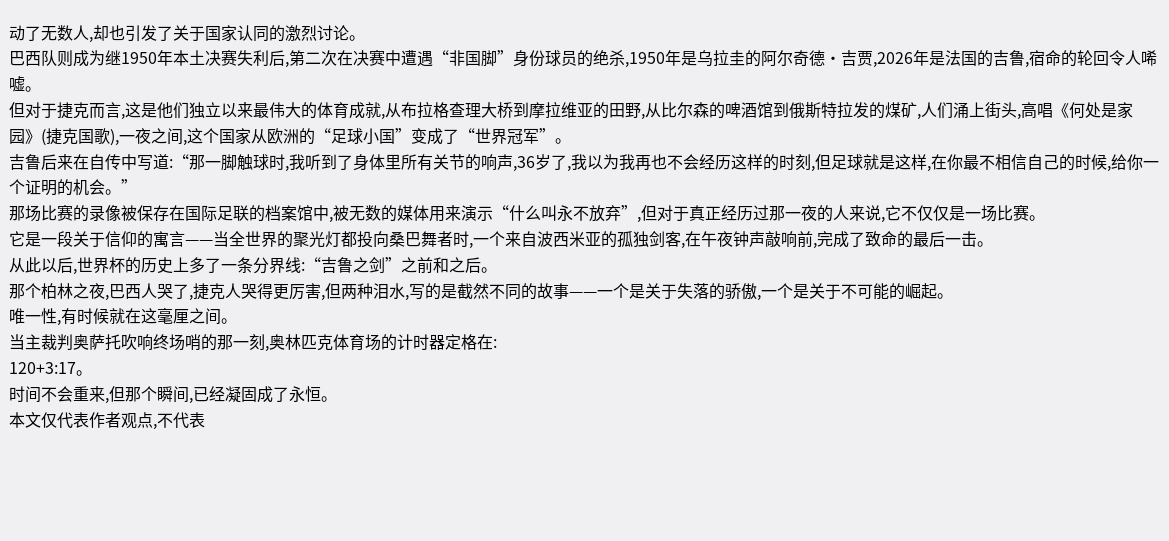动了无数人,却也引发了关于国家认同的激烈讨论。
巴西队则成为继1950年本土决赛失利后,第二次在决赛中遭遇“非国脚”身份球员的绝杀,1950年是乌拉圭的阿尔奇德·吉贾,2026年是法国的吉鲁,宿命的轮回令人唏嘘。
但对于捷克而言,这是他们独立以来最伟大的体育成就,从布拉格查理大桥到摩拉维亚的田野,从比尔森的啤酒馆到俄斯特拉发的煤矿,人们涌上街头,高唱《何处是家园》(捷克国歌),一夜之间,这个国家从欧洲的“足球小国”变成了“世界冠军”。
吉鲁后来在自传中写道:“那一脚触球时,我听到了身体里所有关节的响声,36岁了,我以为我再也不会经历这样的时刻,但足球就是这样,在你最不相信自己的时候,给你一个证明的机会。”
那场比赛的录像被保存在国际足联的档案馆中,被无数的媒体用来演示“什么叫永不放弃”,但对于真正经历过那一夜的人来说,它不仅仅是一场比赛。
它是一段关于信仰的寓言——当全世界的聚光灯都投向桑巴舞者时,一个来自波西米亚的孤独剑客,在午夜钟声敲响前,完成了致命的最后一击。
从此以后,世界杯的历史上多了一条分界线:“吉鲁之剑”之前和之后。
那个柏林之夜,巴西人哭了,捷克人哭得更厉害,但两种泪水,写的是截然不同的故事——一个是关于失落的骄傲,一个是关于不可能的崛起。
唯一性,有时候就在这毫厘之间。
当主裁判奥萨托吹响终场哨的那一刻,奥林匹克体育场的计时器定格在:
120+3:17。
时间不会重来,但那个瞬间,已经凝固成了永恒。
本文仅代表作者观点,不代表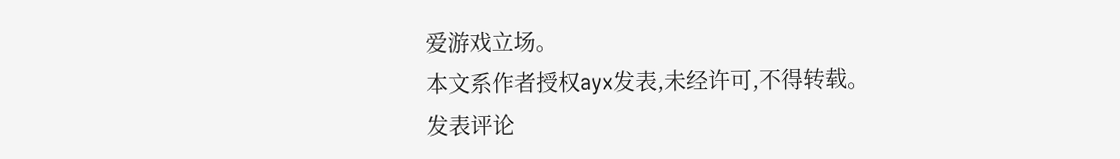爱游戏立场。
本文系作者授权ayx发表,未经许可,不得转载。
发表评论